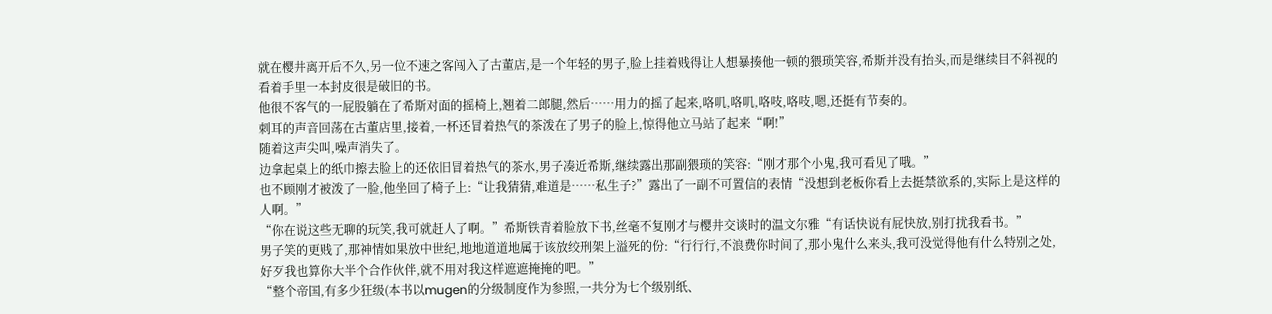就在樱井离开后不久,另一位不速之客闯入了古董店,是一个年轻的男子,脸上挂着贱得让人想暴揍他一顿的猥琐笑容,希斯并没有抬头,而是继续目不斜视的看着手里一本封皮很是破旧的书。
他很不客气的一屁股躺在了希斯对面的摇椅上,翘着二郎腿,然后……用力的摇了起来,咯叽,咯叽,咯吱,咯吱,嗯,还挺有节奏的。
刺耳的声音回荡在古董店里,接着,一杯还冒着热气的茶泼在了男子的脸上,惊得他立马站了起来“啊!”
随着这声尖叫,噪声消失了。
边拿起桌上的纸巾擦去脸上的还依旧冒着热气的茶水,男子凑近希斯,继续露出那副猥琐的笑容:“刚才那个小鬼,我可看见了哦。”
也不顾刚才被泼了一脸,他坐回了椅子上:“让我猜猜,难道是……私生子?”露出了一副不可置信的表情“没想到老板你看上去挺禁欲系的,实际上是这样的人啊。”
“你在说这些无聊的玩笑,我可就赶人了啊。”希斯铁青着脸放下书,丝毫不复刚才与樱井交谈时的温文尔雅“有话快说有屁快放,别打扰我看书。”
男子笑的更贱了,那神情如果放中世纪,地地道道地属于该放绞刑架上溢死的份:“行行行,不浪费你时间了,那小鬼什么来头,我可没觉得他有什么特别之处,好歹我也算你大半个合作伙伴,就不用对我这样遮遮掩掩的吧。”
“整个帝国,有多少狂级(本书以mugen的分级制度作为参照,一共分为七个级别纸、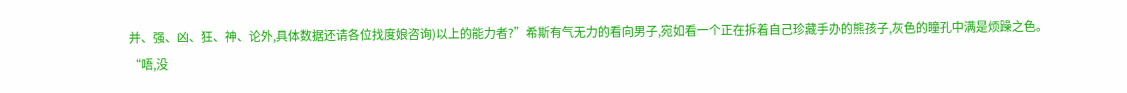并、强、凶、狂、神、论外,具体数据还请各位找度娘咨询)以上的能力者?”希斯有气无力的看向男子,宛如看一个正在拆着自己珍藏手办的熊孩子,灰色的瞳孔中满是烦躁之色。
“唔,没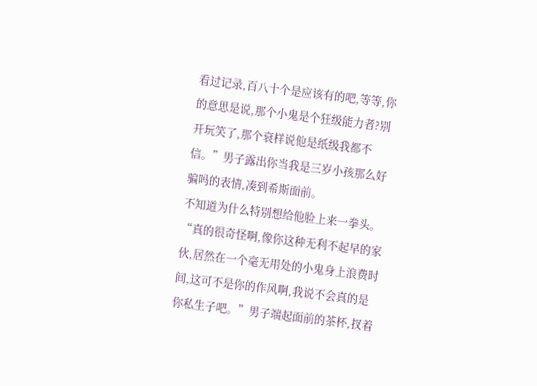看过记录,百八十个是应该有的吧,等等,你的意思是说,那个小鬼是个狂级能力者?别开玩笑了,那个衰样说他是纸级我都不信。”男子露出你当我是三岁小孩那么好骗吗的表情,凑到希斯面前。
不知道为什么特别想给他脸上来一拳头。
“真的很奇怪啊,像你这种无利不起早的家伙,居然在一个毫无用处的小鬼身上浪费时间,这可不是你的作风啊,我说不会真的是你私生子吧。”男子端起面前的茶杯,扠着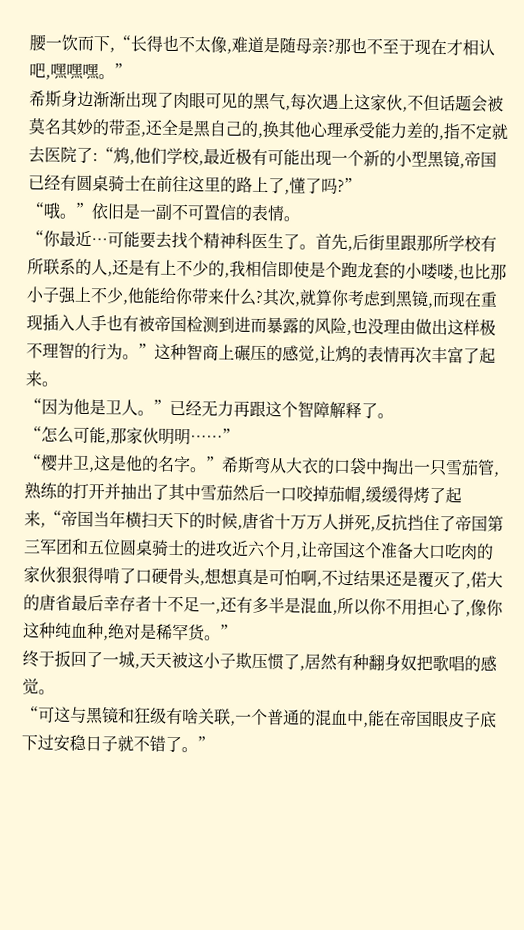腰一饮而下,“长得也不太像,难道是随母亲?那也不至于现在才相认吧,嘿嘿嘿。”
希斯身边渐渐出现了肉眼可见的黑气,每次遇上这家伙,不但话题会被莫名其妙的带歪,还全是黑自己的,换其他心理承受能力差的,指不定就去医院了:“鸩,他们学校,最近极有可能出现一个新的小型黑镜,帝国已经有圆桌骑士在前往这里的路上了,懂了吗?”
“哦。”依旧是一副不可置信的表情。
“你最近…可能要去找个精神科医生了。首先,后街里跟那所学校有所联系的人,还是有上不少的,我相信即使是个跑龙套的小喽喽,也比那小子强上不少,他能给你带来什么?其次,就算你考虑到黑镜,而现在重现插入人手也有被帝国检测到进而暴露的风险,也没理由做出这样极不理智的行为。”这种智商上碾压的感觉,让鸩的表情再次丰富了起来。
“因为他是卫人。”已经无力再跟这个智障解释了。
“怎么可能,那家伙明明……”
“樱井卫,这是他的名字。”希斯弯从大衣的口袋中掏出一只雪茄管,熟练的打开并抽出了其中雪茄然后一口咬掉茄帽,缓缓得烤了起来,“帝国当年横扫天下的时候,唐省十万万人拼死,反抗挡住了帝国第三军团和五位圆桌骑士的进攻近六个月,让帝国这个准备大口吃肉的家伙狠狠得啃了口硬骨头,想想真是可怕啊,不过结果还是覆灭了,偌大的唐省最后幸存者十不足一,还有多半是混血,所以你不用担心了,像你这种纯血种,绝对是稀罕货。”
终于扳回了一城,天天被这小子欺压惯了,居然有种翻身奴把歌唱的感觉。
“可这与黑镜和狂级有啥关联,一个普通的混血中,能在帝国眼皮子底下过安稳日子就不错了。”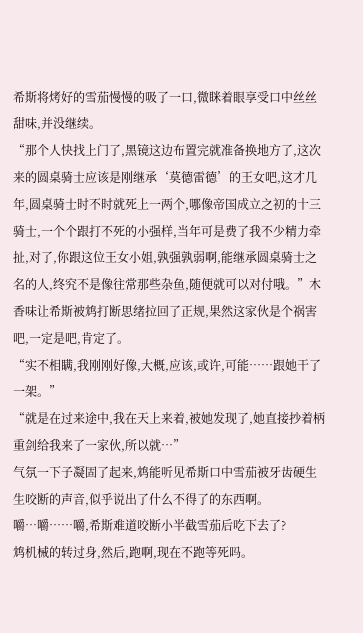希斯将烤好的雪茄慢慢的吸了一口,微眯着眼享受口中丝丝甜味,并没继续。
“那个人快找上门了,黑镜这边布置完就准备换地方了,这次来的圆桌骑士应该是刚继承‘莫德雷德’的王女吧,这才几年,圆桌骑士时不时就死上一两个,哪像帝国成立之初的十三骑士,一个个跟打不死的小强样,当年可是费了我不少精力牵扯,对了,你跟这位王女小姐,孰强孰弱啊,能继承圆桌骑士之名的人,终究不是像往常那些杂鱼,随便就可以对付哦。”木香味让希斯被鸩打断思绪拉回了正规,果然这家伙是个祸害吧,一定是吧,肯定了。
“实不相瞒,我刚刚好像,大概,应该,或许,可能……跟她干了一架。”
“就是在过来途中,我在天上来着,被她发现了,她直接抄着柄重剑给我来了一家伙,所以就…”
气氛一下子凝固了起来,鸩能听见希斯口中雪茄被牙齿硬生生咬断的声音,似乎说出了什么不得了的东西啊。
嚼…嚼……嚼,希斯难道咬断小半截雪茄后吃下去了?
鸩机械的转过身,然后,跑啊,现在不跑等死吗。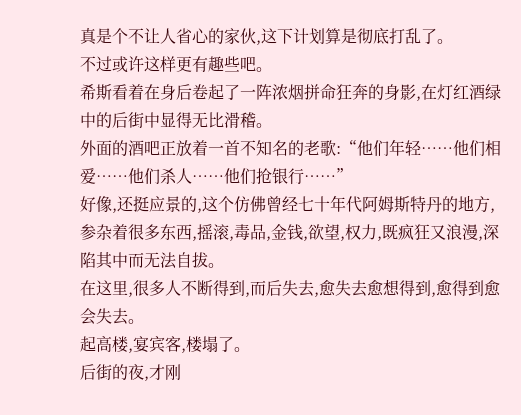真是个不让人省心的家伙,这下计划算是彻底打乱了。
不过或许这样更有趣些吧。
希斯看着在身后卷起了一阵浓烟拼命狂奔的身影,在灯红酒绿中的后街中显得无比滑稽。
外面的酒吧正放着一首不知名的老歌:“他们年轻……他们相爱……他们杀人……他们抢银行……”
好像,还挺应景的,这个仿佛曾经七十年代阿姆斯特丹的地方,参杂着很多东西,摇滚,毒品,金钱,欲望,权力,既疯狂又浪漫,深陷其中而无法自拔。
在这里,很多人不断得到,而后失去,愈失去愈想得到,愈得到愈会失去。
起高楼,宴宾客,楼塌了。
后街的夜,才刚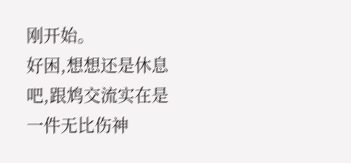刚开始。
好困,想想还是休息吧,跟鸩交流实在是一件无比伤神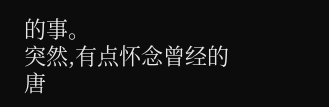的事。
突然,有点怀念曾经的唐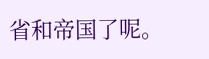省和帝国了呢。